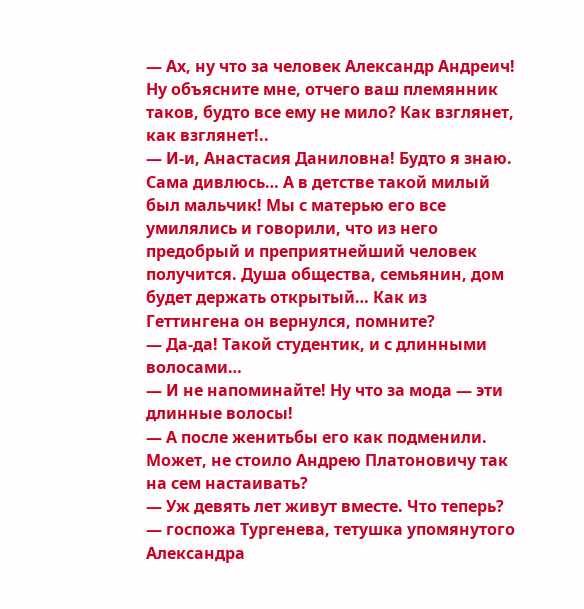— Ах, ну что за человек Александр Андреич! Ну объясните мне, отчего ваш племянник таков, будто все ему не мило? Как взглянет, как взглянет!..
— И-и, Анастасия Даниловна! Будто я знаю. Сама дивлюсь… А в детстве такой милый был мальчик! Мы с матерью его все умилялись и говорили, что из него предобрый и преприятнейший человек получится. Душа общества, семьянин, дом будет держать открытый… Как из Геттингена он вернулся, помните?
— Да-да! Такой студентик, и с длинными волосами…
— И не напоминайте! Ну что за мода — эти длинные волосы!
— А после женитьбы его как подменили. Может, не стоило Андрею Платоновичу так на сем настаивать?
— Уж девять лет живут вместе. Что теперь? — госпожа Тургенева, тетушка упомянутого Александра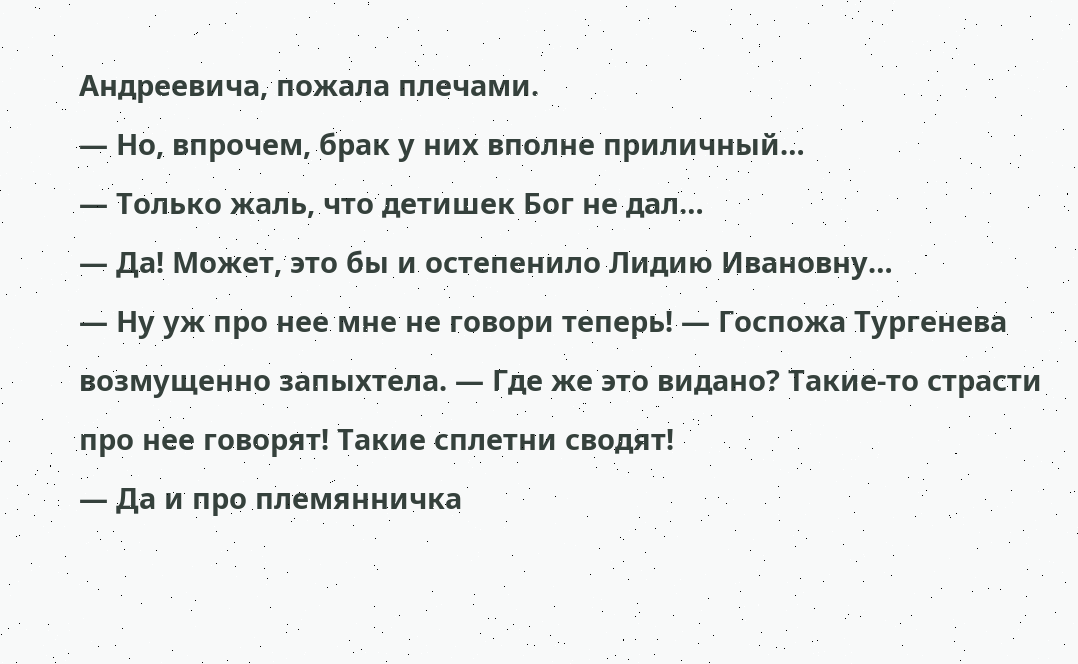Андреевича, пожала плечами.
— Но, впрочем, брак у них вполне приличный…
— Только жаль, что детишек Бог не дал…
— Да! Может, это бы и остепенило Лидию Ивановну…
— Ну уж про нее мне не говори теперь! — Госпожа Тургенева возмущенно запыхтела. — Где же это видано? Такие-то страсти про нее говорят! Такие сплетни сводят!
— Да и про племянничка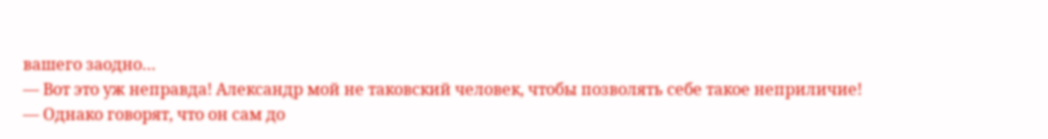вашего заодно…
— Вот это уж неправда! Александр мой не таковский человек, чтобы позволять себе такое неприличие!
— Однако говорят, что он сам до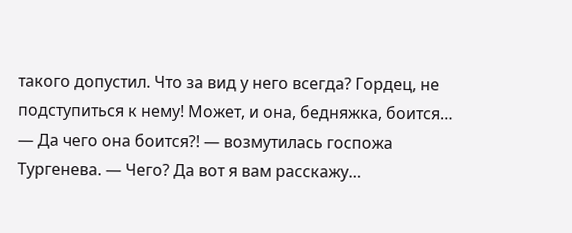такого допустил. Что за вид у него всегда? Гордец, не подступиться к нему! Может, и она, бедняжка, боится…
— Да чего она боится?! — возмутилась госпожа Тургенева. — Чего? Да вот я вам расскажу…